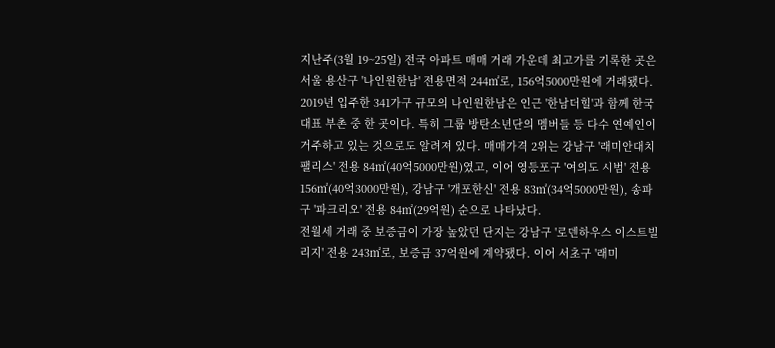지난주(3월 19~25일) 전국 아파트 매매 거래 가운데 최고가를 기록한 곳은 서울 용산구 '나인원한남' 전용면적 244㎡로, 156억5000만원에 거래됐다. 2019년 입주한 341가구 규모의 나인원한남은 인근 '한남더힐'과 함께 한국 대표 부촌 중 한 곳이다. 특히 그룹 방탄소년단의 멤버들 등 다수 연예인이 거주하고 있는 것으로도 알려져 있다. 매매가격 2위는 강남구 '래미안대치팰리스' 전용 84㎡(40억5000만원)였고, 이어 영등포구 '여의도 시범' 전용 156㎡(40억3000만원), 강남구 '개포한신' 전용 83㎡(34억5000만원), 송파구 '파크리오' 전용 84㎡(29억원) 순으로 나타났다.
전월세 거래 중 보증금이 가장 높았던 단지는 강남구 '로덴하우스 이스트빌리지' 전용 243㎡로, 보증금 37억원에 계약됐다. 이어 서초구 '래미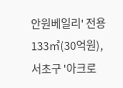안원베일리' 전용 133㎡(30억원), 서초구 '아크로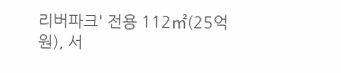리버파크' 전용 112㎡(25억원), 서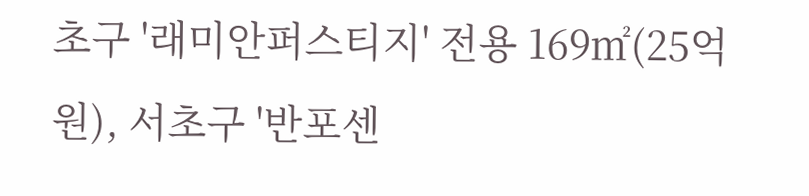초구 '래미안퍼스티지' 전용 169㎡(25억원), 서초구 '반포센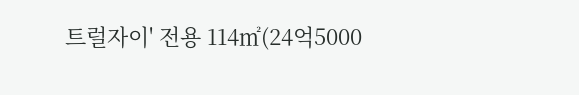트럴자이' 전용 114㎡(24억5000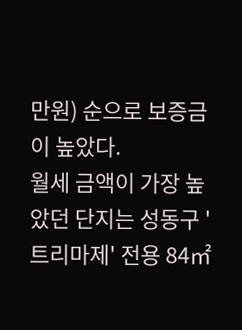만원) 순으로 보증금이 높았다.
월세 금액이 가장 높았던 단지는 성동구 '트리마제' 전용 84㎡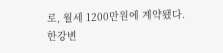로, 월세 1200만원에 계약됐다. 한강변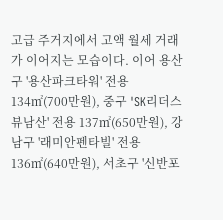고급 주거지에서 고액 월세 거래가 이어지는 모습이다. 이어 용산구 '용산파크타워' 전용 134㎡(700만원), 중구 'SK리더스뷰남산' 전용 137㎡(650만원), 강남구 '래미안펜타빌' 전용 136㎡(640만원), 서초구 '신반포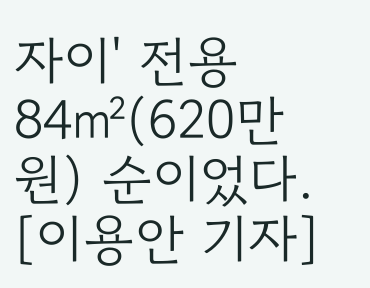자이' 전용 84㎡(620만원) 순이었다.
[이용안 기자]